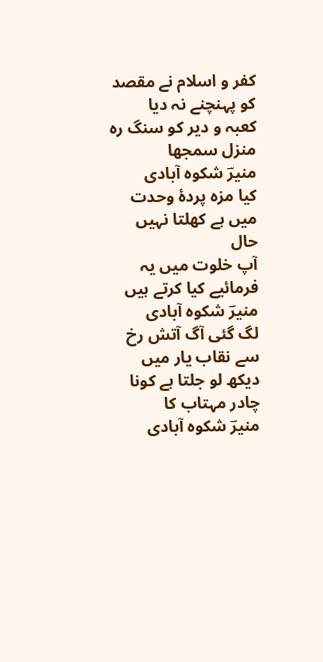کفر و اسلام نے مقصد کو پہنچنے نہ دیا
کعبہ و دیر کو سنگ رہ منزل سمجھا
منیرؔ شکوہ آبادی
کیا مزہ پردۂ وحدت میں ہے کھلتا نہیں حال
آپ خلوت میں یہ فرمائیے کیا کرتے ہیں
منیرؔ شکوہ آبادی
لگ گئی آگ آتش رخ سے نقاب یار میں
دیکھ لو جلتا ہے کونا چادر مہتاب کا
منیرؔ شکوہ آبادی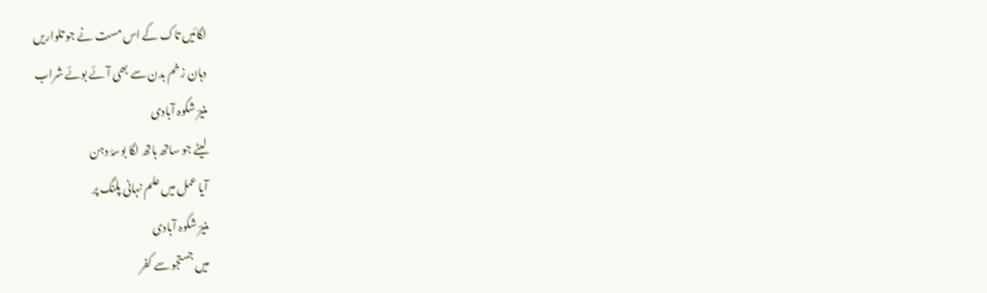لگائیں تاک کے اس مست نے جو تلواریں
دہان زخم بدن سے بھی آئے بوئے شراب
منیرؔ شکوہ آبادی
لیٹے جو ساتھ ہاتھ لگا بوسۂ دہن
آیا عمل میں علم نہانی پلنگ پر
منیرؔ شکوہ آبادی
میں جستجو سے کفر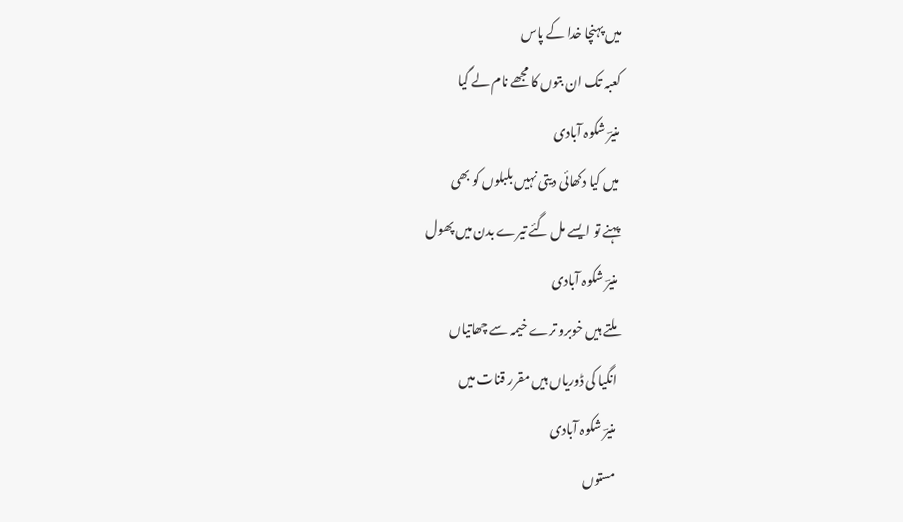میں پہنچا خدا کے پاس
کعبہ تک ان بتوں کا مجھے نام لے گیا
منیرؔ شکوہ آبادی
میں کیا دکھائی دیتی نہیں بلبلوں کو بھی
پہنے تو ایسے مل گئے تیرے بدن میں پھول
منیرؔ شکوہ آبادی
ملتے ہیں خوبرو ترے خیمہ سے چھاتیاں
انگیا کی ڈوریاں ہیں مقرر قنات میں
منیرؔ شکوہ آبادی
مستوں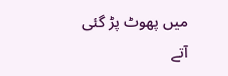میں پھوٹ پڑ گئی آتے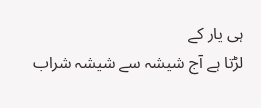ہی یار کے
لڑتا ہے آج شیشہ سے شیشہ شراب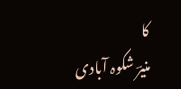کا
منیرؔ شکوہ آبادی